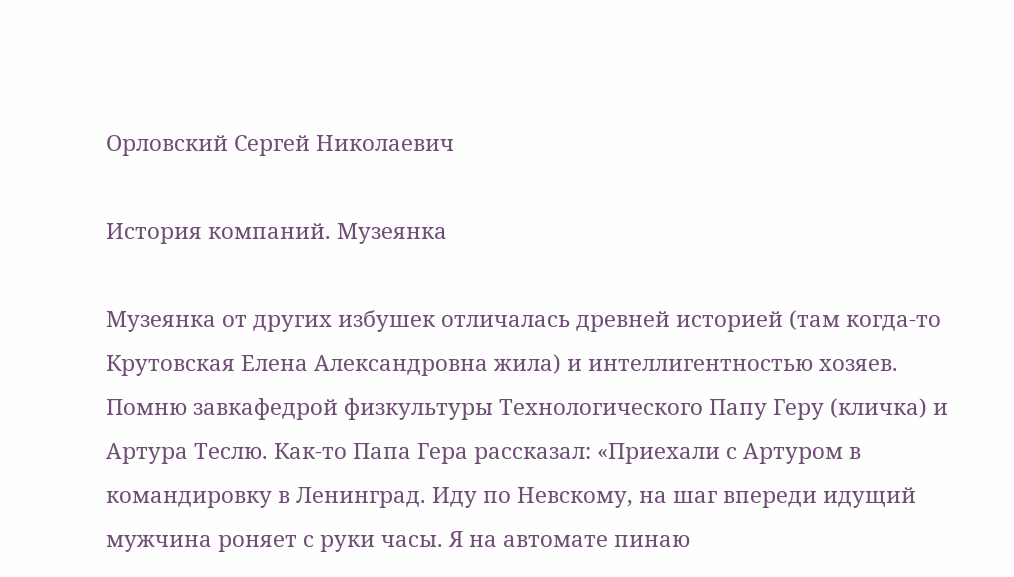Орловский Сергей Николаевич

История компаний. Музеянка

Музеянка от других избушек отличалась древней историей (там когда-то Крутовская Елена Александровна жила) и интеллигентностью хозяев. Помню завкафедрой физкультуры Технологического Папу Геру (кличка) и Артура Теслю. Как-то Папа Гера рассказал: «Приехали с Артуром в командировку в Ленинград. Иду по Невскому, на шаг впереди идущий мужчина роняет с руки часы. Я на автомате пинаю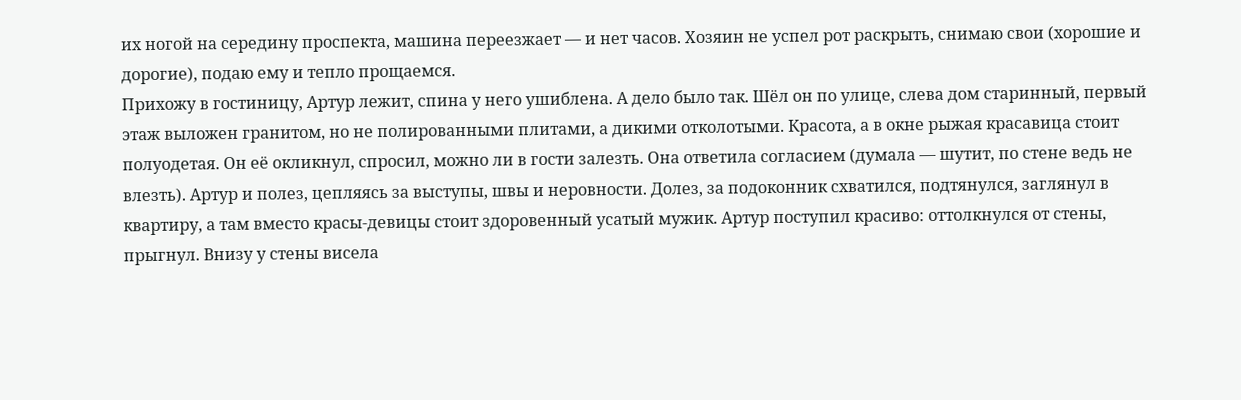их ногой на середину проспекта, машина переезжает — и нет часов. Хозяин не успел рот раскрыть, снимаю свои (хорошие и дорогие), подаю ему и тепло прощаемся.
Прихожу в гостиницу, Артур лежит, спина у него ушиблена. А дело было так. Шёл он по улице, слева дом старинный, первый этаж выложен гранитом, но не полированными плитами, а дикими отколотыми. Красота, а в окне рыжая красавица стоит полуодетая. Он её окликнул, спросил, можно ли в гости залезть. Она ответила согласием (думала — шутит, по стене ведь не влезть). Артур и полез, цепляясь за выступы, швы и неровности. Долез, за подоконник схватился, подтянулся, заглянул в квартиру, а там вместо красы-девицы стоит здоровенный усатый мужик. Артур поступил красиво: оттолкнулся от стены, прыгнул. Внизу у стены висела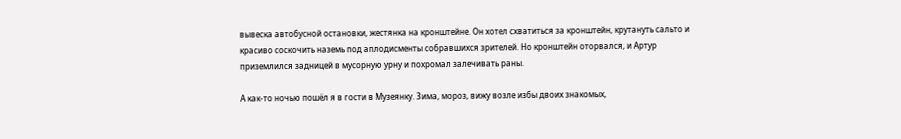вывеска автобусной остановки, жестянка на кронштейне. Он хотел схватиться за кронштейн, крутануть сальто и красиво соскочить наземь под аплодисменты собравшихся зрителей. Но кронштейн оторвался, и Артур приземлился задницей в мусорную урну и похромал залечивать раны.

А как-то ночью пошёл я в гости в Музеянку. Зима, мороз, вижу возле избы двоих знакомых,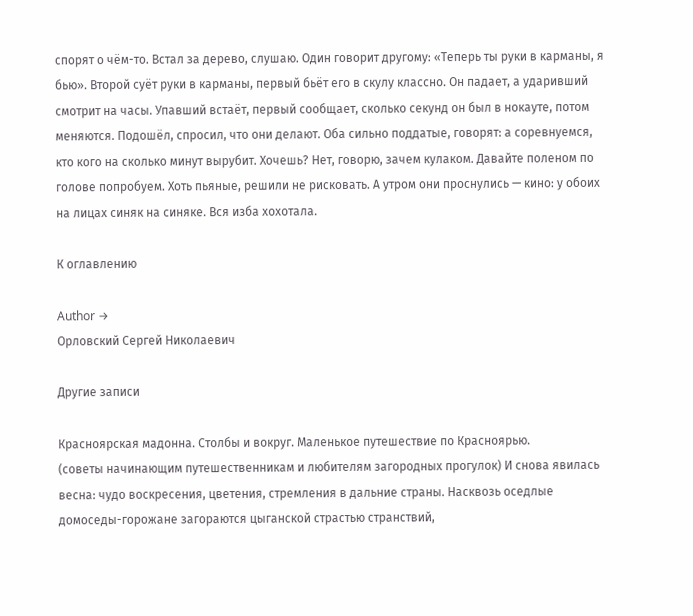спорят о чём-то. Встал за дерево, слушаю. Один говорит другому: «Теперь ты руки в карманы, я бью». Второй суёт руки в карманы, первый бьёт его в скулу классно. Он падает, а ударивший смотрит на часы. Упавший встаёт, первый сообщает, сколько секунд он был в нокауте, потом меняются. Подошёл, спросил, что они делают. Оба сильно поддатые, говорят: а соревнуемся, кто кого на сколько минут вырубит. Хочешь? Нет, говорю, зачем кулаком. Давайте поленом по голове попробуем. Хоть пьяные, решили не рисковать. А утром они проснулись — кино: у обоих на лицах синяк на синяке. Вся изба хохотала.

К оглавлению

Author →
Орловский Сергей Николаевич

Другие записи

Красноярская мадонна. Столбы и вокруг. Маленькое путешествие по Красноярью.
(советы начинающим путешественникам и любителям загородных прогулок) И снова явилась весна: чудо воскресения, цветения, стремления в дальние страны. Насквозь оседлые домоседы-горожане загораются цыганской страстью странствий,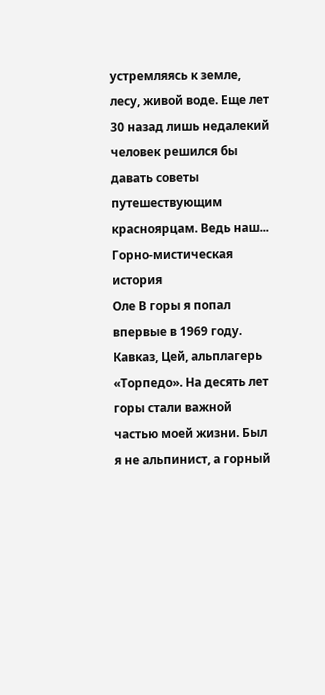устремляясь к земле, лесу, живой воде. Еще лет 30 назад лишь недалекий человек решился бы давать советы путешествующим красноярцам. Ведь наш...
Горно-мистическая история
Оле В горы я попал впервые в 1969 году. Кавказ, Цей, альплагерь «Торпедо». На десять лет горы стали важной частью моей жизни. Был я не альпинист, а горный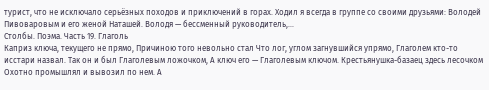турист, что не исключало серьёзных походов и приключений в горах. Ходил я всегда в группе со своими друзьями: Володей Пивоваровым и его женой Наташей. Володя — бессменный руководитель,...
Столбы. Поэма. Часть 19. Глаголь
Каприз ключа, текущего не прямо, Причиною того невольно стал Что лог, углом загнувшийся упрямо, Глаголем кто-то исстари назвал. Так он и был Глаголевым ложочком, А ключ его — Глаголевым ключом. Крестьянушка-базаец здесь лесочком Охотно промышлял и вывозил по нем. А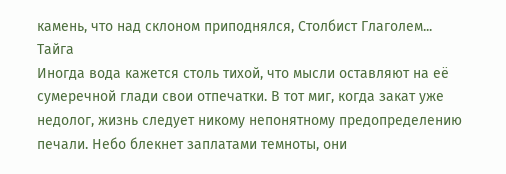камень, что над склоном приподнялся, Столбист Глаголем...
Тайга
Иногда вода кажется столь тихой, что мысли оставляют на её сумеречной глади свои отпечатки. В тот миг, когда закат уже недолог, жизнь следует никому непонятному предопределению печали. Небо блекнет заплатами темноты, они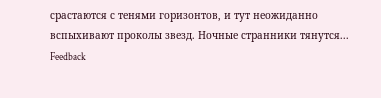срастаются с тенями горизонтов, и тут неожиданно вспыхивают проколы звезд. Ночные странники тянутся...
Feedback